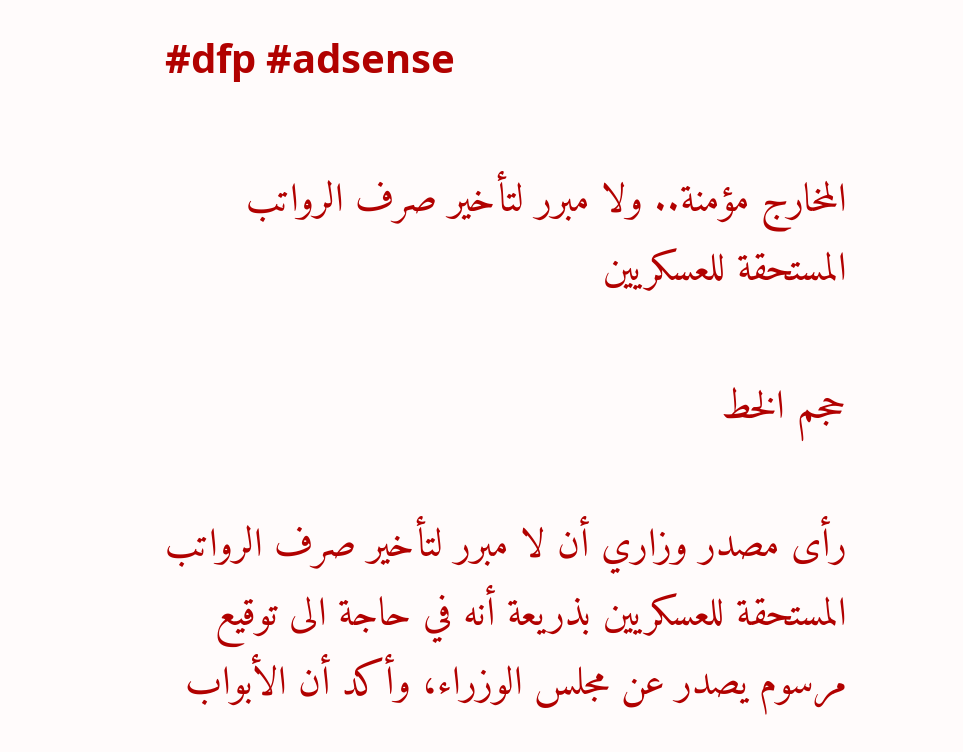#dfp #adsense

المخارج مؤمنة.. ولا مبرر لتأخير صرف الرواتب المستحقة للعسكريين

حجم الخط

رأى مصدر وزاري أن لا مبرر لتأخير صرف الرواتب المستحقة للعسكريين بذريعة أنه في حاجة الى توقيع مرسوم يصدر عن مجلس الوزراء، وأكد أن الأبواب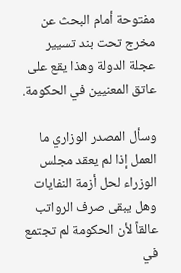مفتوحة أمام البحث عن مخرج تحت بند تسيير عجلة الدولة وهذا يقع على عاتق المعنيين في الحكومة.

وسأل المصدر الوزاري ما العمل إذا لم يعقد مجلس الوزراء لحل أزمة النفايات وهل يبقى صرف الرواتب عالقاً لأن الحكومة لم تجتمع في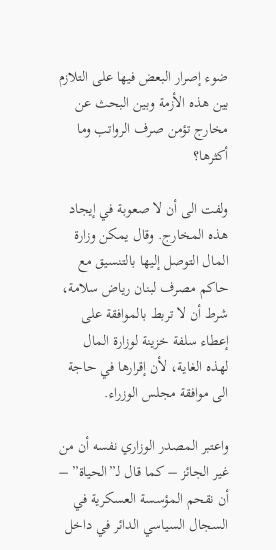ضوء إصرار البعض فيها على التلازم بين هذه الأزمة وبين البحث عن مخارج تؤمن صرف الرواتب وما أكثرها؟

ولفت الى أن لا صعوبة في إيجاد هذه المخارج. وقال يمكن وزارة المال التوصل إليها بالتنسيق مع حاكم مصرف لبنان رياض سلامة، شرط أن لا تربط بالموافقة على إعطاء سلفة خزينة لوزارة المال لهذه الغاية، لأن إقرارها في حاجة الى موافقة مجلس الوزراء.

واعتبر المصدر الوزاري نفسه أن من غير الجائز – كما قال لـ”الحياة” – أن نقحم المؤسسة العسكرية في السجال السياسي الدائر في داخل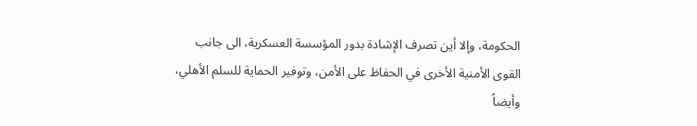الحكومة، وإلا أين تصرف الإشادة بدور المؤسسة العسكرية، الى جانب القوى الأمنية الأخرى في الحفاظ على الأمن، وتوفير الحماية للسلم الأهلي، وأيضاً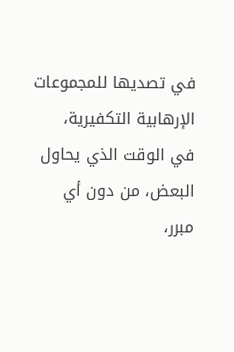في تصديها للمجموعات الإرهابية التكفيرية، في الوقت الذي يحاول البعض، من دون أي مبرر،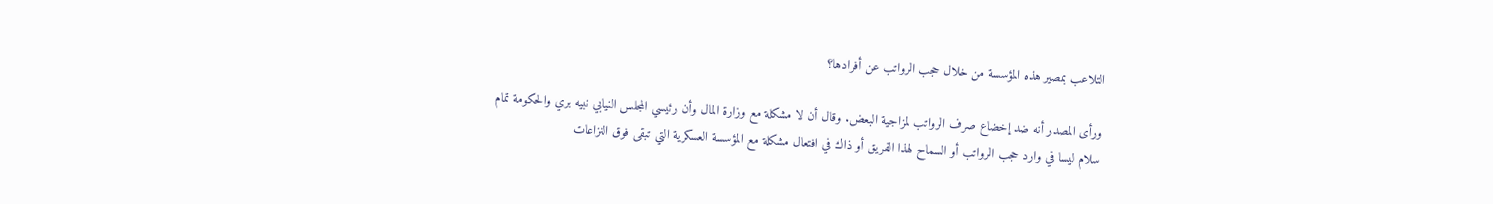التلاعب بمصير هذه المؤسسة من خلال حجب الرواتب عن أفرادها؟

ورأى المصدر أنه ضد إخضاع صرف الرواتب لمزاجية البعض. وقال أن لا مشكلة مع وزارة المال وأن رئيسي المجلس النيابي نبيه بري والحكومة تمام سلام ليسا في وارد حجب الرواتب أو السماح لهذا الفريق أو ذاك في افتعال مشكلة مع المؤسسة العسكرية التي تبقى فوق النزاعات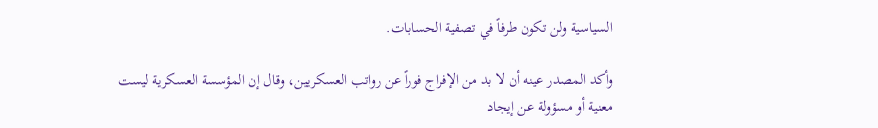السياسية ولن تكون طرفاً في تصفية الحسابات.

وأكد المصدر عينه أن لا بد من الإفراج فوراً عن رواتب العسكريين، وقال إن المؤسسة العسكرية ليست معنية أو مسؤولة عن إيجاد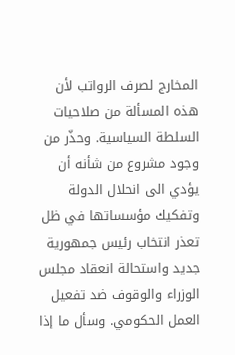المخارج لصرف الرواتب لأن هذه المسألة من صلاحيات السلطة السياسية. وحذّر من وجود مشروع من شأنه أن يؤدي الى انحلال الدولة وتفكيك مؤسساتها في ظل تعذر انتخاب رئيس جمهورية جديد واستحالة انعقاد مجلس الوزراء والوقوف ضد تفعيل العمل الحكومي. وسأل ما إذا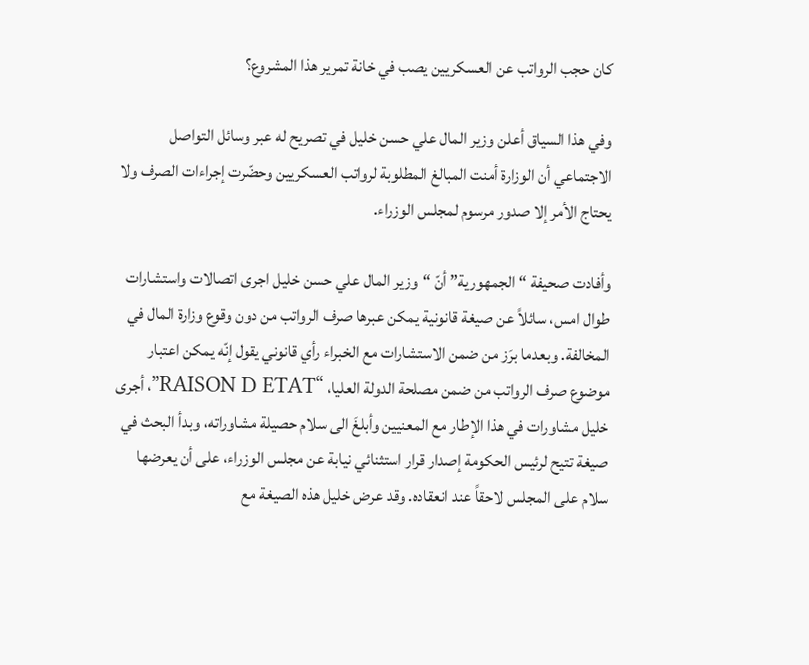كان حجب الرواتب عن العسكريين يصب في خانة تمرير هذا المشروع؟

وفي هذا السياق أعلن وزير المال علي حسن خليل في تصريح له عبر وسائل التواصل الاجتماعي أن الوزارة أمنت المبالغ المطلوبة لرواتب العسكريين وحضّرت إجراءات الصرف ولا يحتاج الأمر إلا صدور مرسوم لمجلس الوزراء.

وأفادت صحيفة “الجمهورية” أنّ “وزير المال علي حسن خليل اجرى اتصالات واستشارات طوال امس، سائلاً عن صيغة قانونية يمكن عبرها صرف الرواتب من دون وقوع وزارة المال في المخالفة. وبعدما برَز من ضمن الاستشارات مع الخبراء رأي قانوني يقول إنّه يمكن اعتبار موضوع صرف الرواتب من ضمن مصلحة الدولة العليا، “RAISON D ETAT”، أجرى خليل مشاورات في هذا الإطار مع المعنيين وأبلغَ الى سلام حصيلة مشاوراته، وبدأ البحث في صيغة تتيح لرئيس الحكومة إصدار قرار استثنائي نيابة عن مجلس الوزراء، على أن يعرضها سلام على المجلس لاحقاً عند انعقاده. وقد عرض خليل هذه الصيغة مع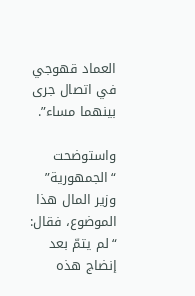العماد قهوجي في اتصال جرى بينهما مساء”.

واستوضحت “الجمهورية” وزير المال هذا الموضوع، فقال: “لم يتمّ بعد إنضاج هذه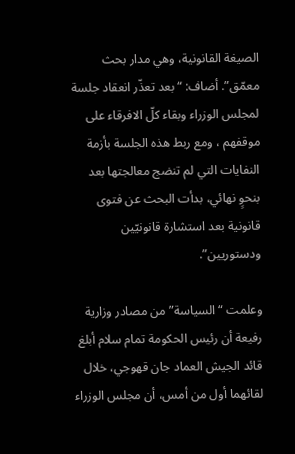الصيغة القانونية، وهي مدار بحث معمّق”. أضاف: “بعد تعذّر انعقاد جلسة لمجلس الوزراء وبقاء كلّ الافرقاء على موقفهم ، ومع ربط هذه الجلسة بأزمة النفايات التي لم تنضج معالجتها بعد بنحوٍ نهائي، بدأت البحث عن فتوى قانونية بعد استشارة قانونيّين ودستوريين”.

وعلمت “السياسة” من مصادر وزارية رفيعة أن رئيس الحكومة تمام سلام أبلغ قائد الجيش العماد جان قهوجي، خلال لقائهما أول من أمس، أن مجلس الوزراء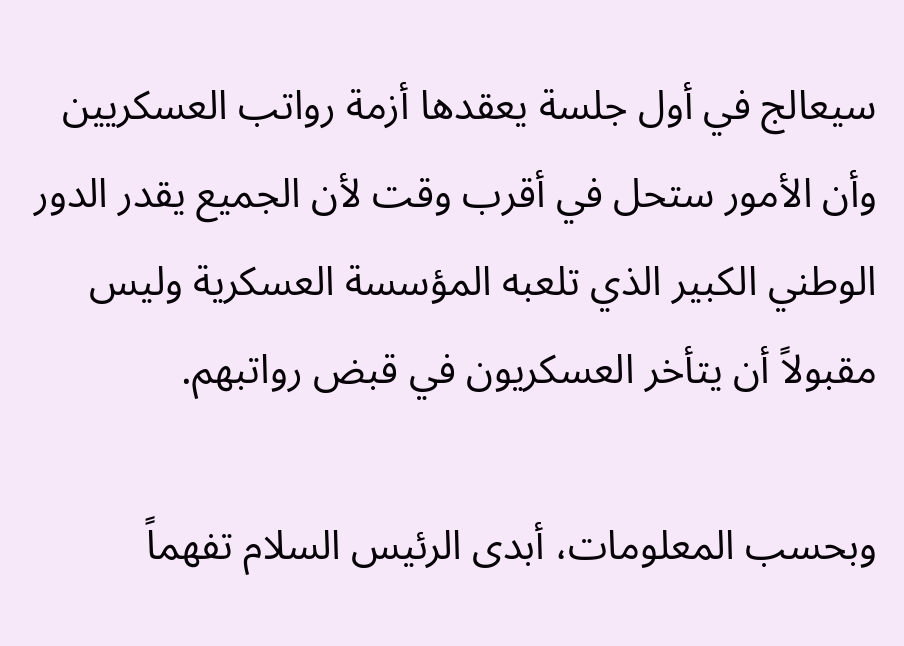سيعالج في أول جلسة يعقدها أزمة رواتب العسكريين وأن الأمور ستحل في أقرب وقت لأن الجميع يقدر الدور الوطني الكبير الذي تلعبه المؤسسة العسكرية وليس مقبولاً أن يتأخر العسكريون في قبض رواتبهم.

وبحسب المعلومات، أبدى الرئيس السلام تفهماً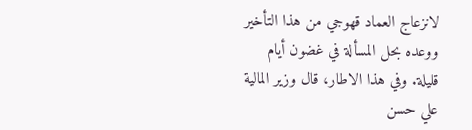لانزعاج العماد قهوجي من هذا التأخير ووعده بحل المسألة في غضون أيام قليلة. وفي هذا الاطار، قال وزير المالية علي حسن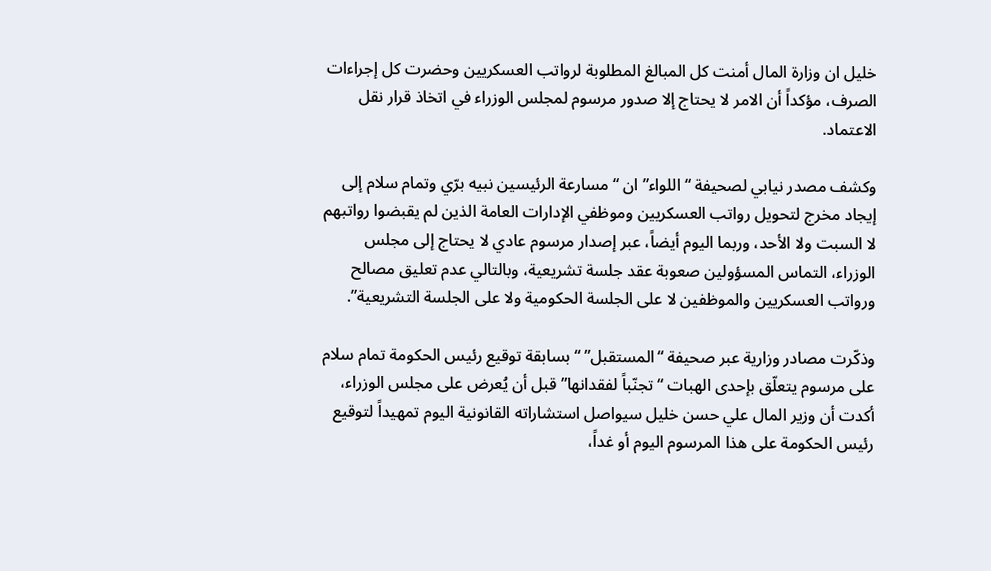خليل ان وزارة المال أمنت كل المبالغ المطلوبة لرواتب العسكريين وحضرت كل إجراءات الصرف، مؤكداً أن الامر لا يحتاج إلا صدور مرسوم لمجلس الوزراء في اتخاذ قرار نقل الاعتماد.

وكشف مصدر نيابي لصحيفة “اللواء” ان “مسارعة الرئيسين نبيه برّي وتمام سلام إلى إيجاد مخرج لتحويل رواتب العسكريين وموظفي الإدارات العامة الذين لم يقبضوا رواتبهم لا السبت ولا الأحد، وربما اليوم أيضاً، عبر إصدار مرسوم عادي لا يحتاج إلى مجلس الوزراء، التماس المسؤولين صعوبة عقد جلسة تشريعية، وبالتالي عدم تعليق مصالح ورواتب العسكريين والموظفين لا على الجلسة الحكومية ولا على الجلسة التشريعية”.

وذكّرت مصادر وزارية عبر صحيفة “المستقبل” “بسابقة توقيع رئيس الحكومة تمام سلام على مرسوم يتعلّق بإحدى الهبات “تجنّباً لفقدانها” قبل أن يُعرض على مجلس الوزراء، أكدت أن وزير المال علي حسن خليل سيواصل استشاراته القانونية اليوم تمهيداً لتوقيع رئيس الحكومة على هذا المرسوم اليوم أو غداً،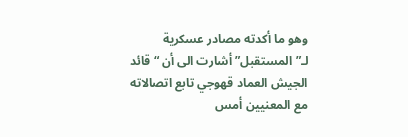وهو ما أكدته مصادر عسكرية لـ”المستقبل” أشارت الى أن “قائد الجيش العماد قهوجي تابع اتصالاته مع المعنيين أمس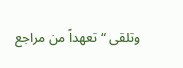وتلقى “تعهداً من مراجع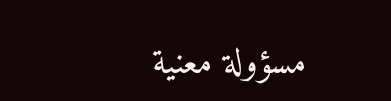مسؤولة معنية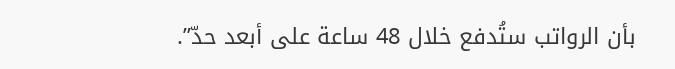بأن الرواتب ستُدفع خلال 48 ساعة على أبعد حدّ”.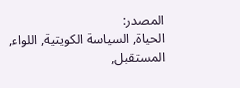المصدر:
الحياة, السياسة الكويتية, اللواء, المستقبل,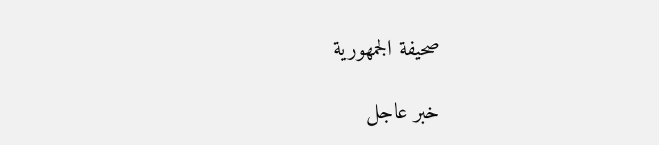صحيفة الجمهورية

خبر عاجل